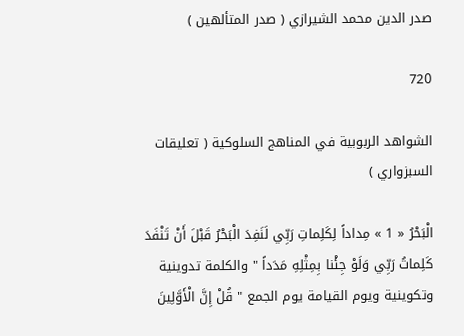صدر الدين محمد الشيرازي ( صدر المتألهين )

720

الشواهد الربوبية في المناهج السلوكية ( تعليقات السبزواري )

الْبَحْرُ « 1 » مِداداً لِكَلِماتِ رَبِّي لَنَفِدَ الْبَحْرُ قَبْلَ أَنْ تَنْفَدَ كَلِماتُ رَبِّي وَلَوْ جِئْنا بِمِثْلِهِ مَدَداً " والكلمة تدوينية وتكوينية ويوم القيامة يوم الجمع " قُلْ إِنَّ الْأَوَّلِينَ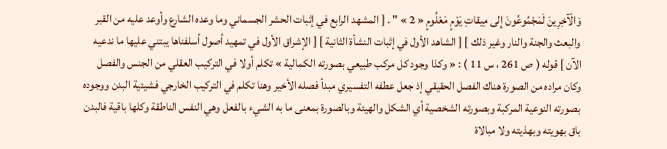وَالْآخِرِينَ لَمَجْمُوعُونَ إِلى مِيقاتِ يَوْمٍ مَعْلُومٍ « 2 » " . [ المشهد الرابع في إثبات الحشر الجسماني وما وعده الشارع وأوعد عليه من القبر والبعث والجنة والنار وغير ذلك ] [ الشاهد الأول في إثبات النشأة الثانية ] [ الإشراق الأول في تمهيد أصول أسلفناها يبتني عليها ما ندعيه الآن ] قوله ( ص 261 ، س 11 ) : « وكذا وجود كل مركب طبيعي بصورته الكمالية » تكلم أولا في التركيب العقلي من الجنس والفصل وكان مراده من الصورة هناك الفصل الحقيقي إذ جعل عطفه التفسيري مبدأ فصله الأخير وهنا تكلم في التركيب الخارجي فشيئية البدن ووجوده بصورته النوعية المركبة وبصورته الشخصية أي الشكل والهيئة وبالصورة بمعنى ما به الشيء بالفعل وهي النفس الناطقة وكلها باقية فالبدن باق بهويته وبهذيته ولا مبالاة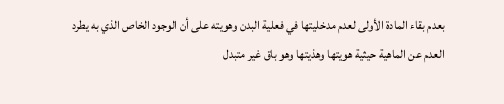بعدم بقاء المادة الأولى لعدم مدخليتها في فعلية البدن وهويته على أن الوجود الخاص الذي به يطرد العدم عن الماهية حيثية هويتها وهذيتها وهو باق غير متبدل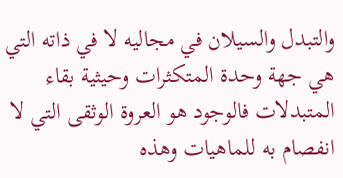والتبدل والسيلان في مجاليه لا في ذاته التي هي جهة وحدة المتكثرات وحيثية بقاء المتبدلات فالوجود هو العروة الوثقى التي لا انفصام به للماهيات وهذه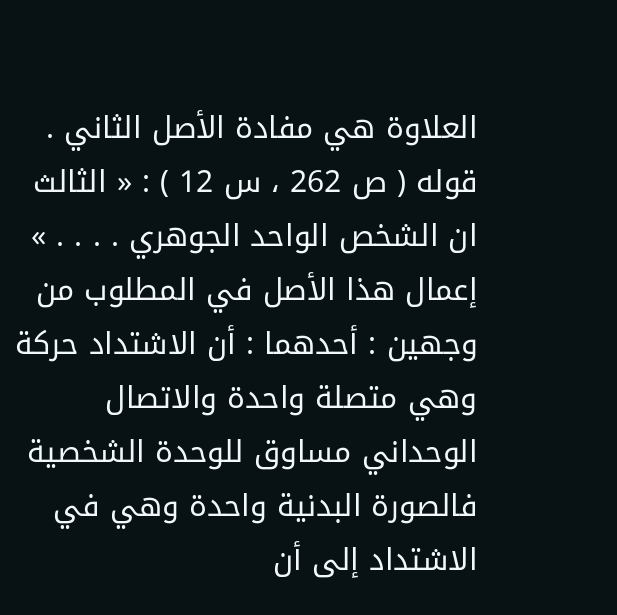العلاوة هي مفادة الأصل الثاني . قوله ( ص 262 ، س 12 ) : « الثالث ان الشخص الواحد الجوهري . . . . » إعمال هذا الأصل في المطلوب من وجهين : أحدهما : أن الاشتداد حركة وهي متصلة واحدة والاتصال الوحداني مساوق للوحدة الشخصية فالصورة البدنية واحدة وهي في الاشتداد إلى أن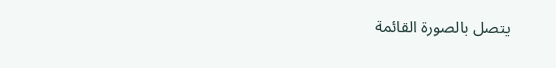يتصل بالصورة القائمة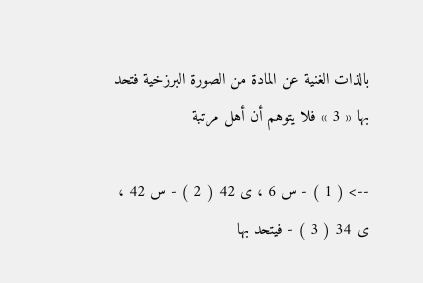بالذات الغنية عن المادة من الصورة البرزخية فتحد بها « 3 » فلا يتوهم أن أهل مرتبة

--> ( 1 ) - س 6 ، ى 42 ( 2 ) - س 42 ، ى 34 ( 3 ) - فيتحد بها